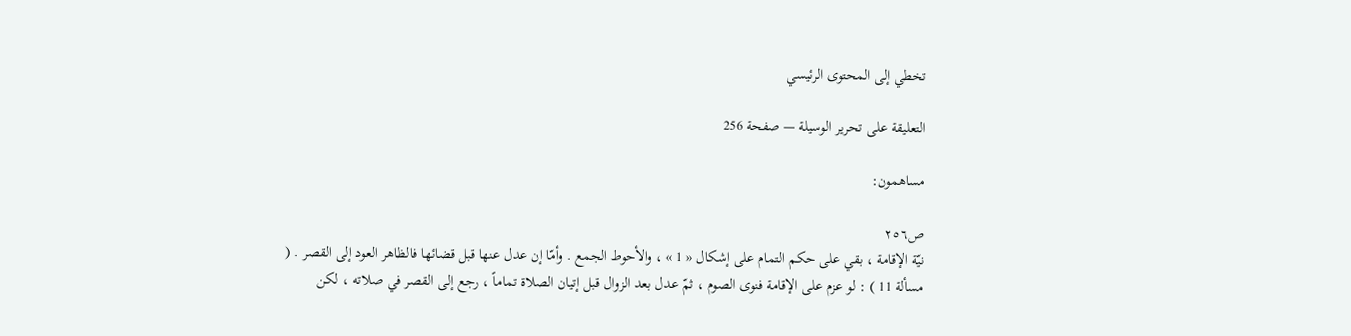تخطي إلى المحتوى الرئيسي

التعليقة على تحرير الوسيلة — صفحة 256

مساهمون:

ص٢٥٦
نيّة الإقامة ، بقي على حكم التمام على إشكال « 1 » ، والأحوط الجمع . وأمّا إن عدل عنها قبل قضائها فالظاهر العود إلى القصر . ( مسألة 11 ) : لو عزم على الإقامة فنوى الصوم ، ثمّ عدل بعد الزوال قبل إتيان الصلاة تماماً ، رجع إلى القصر في صلاته ، لكن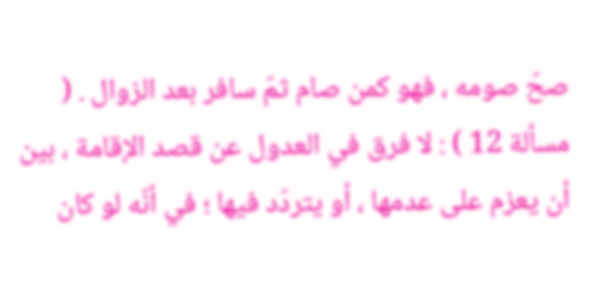صحّ صومه ، فهو كمن صام ثمّ سافر بعد الزوال . ( مسألة 12 ) : لا فرق في العدول عن قصد الإقامة ، بين أن يعزم على عدمها ، أو يتردّد فيها ؛ في أنّه لو كان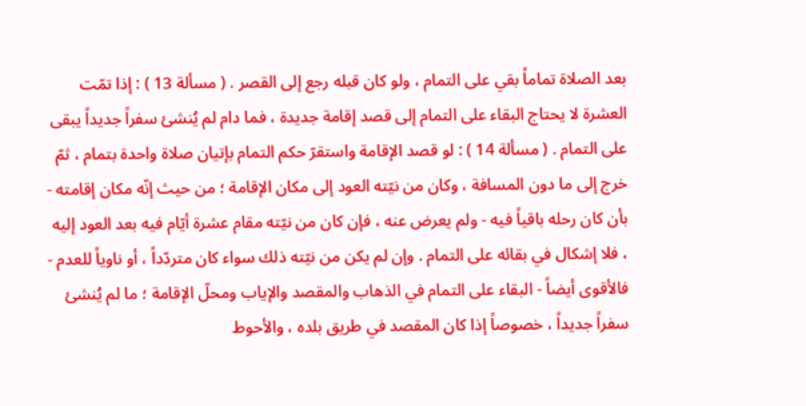بعد الصلاة تماماً بقي على التمام ، ولو كان قبله رجع إلى القصر . ( مسألة 13 ) : إذا تمّت العشرة لا يحتاج البقاء على التمام إلى قصد إقامة جديدة ، فما دام لم يُنشئ سفراً جديداً يبقى على التمام . ( مسألة 14 ) : لو قصد الإقامة واستقرّ حكم التمام بإتيان صلاة واحدة بتمام ، ثمّ خرج إلى ما دون المسافة ، وكان من نيّته العود إلى مكان الإقامة ؛ من حيث إنّه مكان إقامته - بأن كان رحله باقياً فيه - ولم يعرض عنه ، فإن كان من نيّته مقام عشرة أيّام فيه بعد العود إليه ، فلا إشكال في بقائه على التمام . وإن لم يكن من نيّته ذلك سواء كان متردّداً ، أو ناوياً للعدم - فالأقوى أيضاً - البقاء على التمام في الذهاب والمقصد والإياب ومحلّ الإقامة ؛ ما لم يُنشئ سفراً جديداً ، خصوصاً إذا كان المقصد في طريق بلده ، والأحوط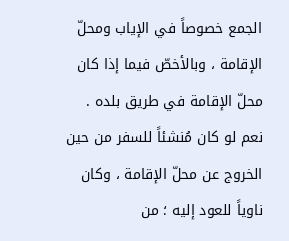الجمع خصوصاً في الإياب ومحلّ الإقامة ، وبالأخصّ فيما إذا كان محلّ الإقامة في طريق بلده . نعم لو كان مُنشئاً للسفر من حين الخروج عن محلّ الإقامة ، وكان ناوياً للعود إليه ؛ من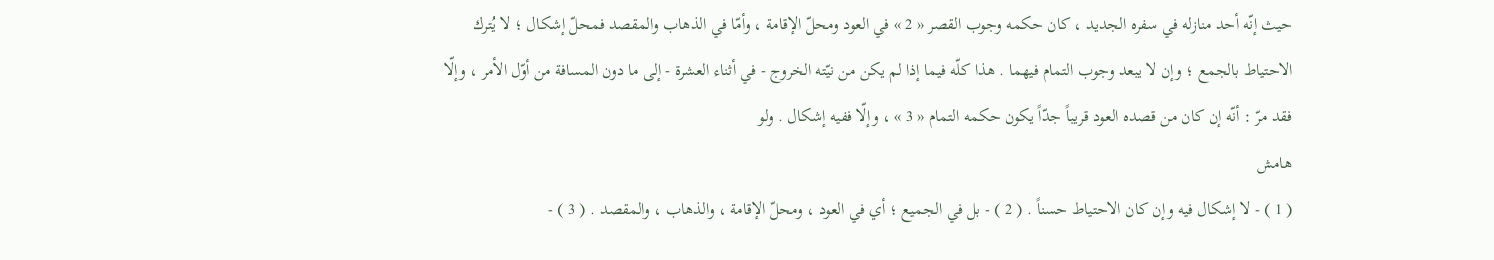حيث إنّه أحد منازله في سفره الجديد ، كان حكمه وجوب القصر « 2 » في العود ومحلّ الإقامة ، وأمّا في الذهاب والمقصد فمحلّ إشكال ؛ لا يُترك الاحتياط بالجمع ؛ وإن لا يبعد وجوب التمام فيهما . هذا كلّه فيما إذا لم يكن من نيّته الخروج - في أثناء العشرة - إلى ما دون المسافة من أوّل الأمر ، وإلّا فقد مرّ : أنّه إن كان من قصده العود قريباً جدّاً يكون حكمه التمام « 3 » ، وإلّا ففيه إشكال . ولو
هامش
( 1 ) - لا إشكال فيه وإن كان الاحتياط حسناً . ( 2 ) - بل في الجميع ؛ أي في العود ، ومحلّ الإقامة ، والذهاب ، والمقصد . ( 3 ) -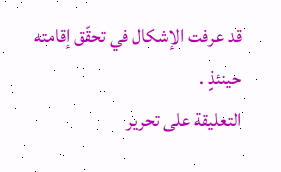قد عرفت الإشكال في تحقّق إقامته حينئذٍ .
التعليقة على تحرير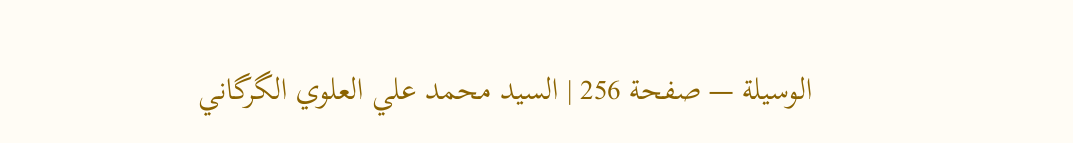الوسيلة — صفحة 256 | السيد محمد علي العلوي الگرگاني